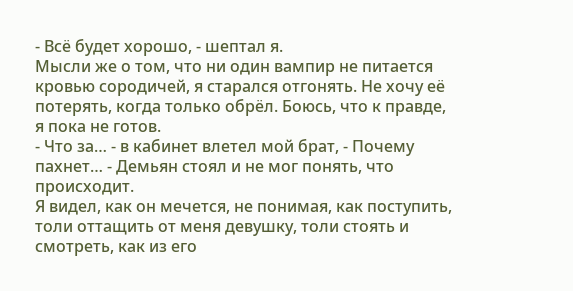- Всё будет хорошо, - шептал я.
Мысли же о том, что ни один вампир не питается кровью сородичей, я старался отгонять. Не хочу её потерять, когда только обрёл. Боюсь, что к правде, я пока не готов.
- Что за… - в кабинет влетел мой брат, - Почему пахнет… - Демьян стоял и не мог понять, что происходит.
Я видел, как он мечется, не понимая, как поступить, толи оттащить от меня девушку, толи стоять и смотреть, как из его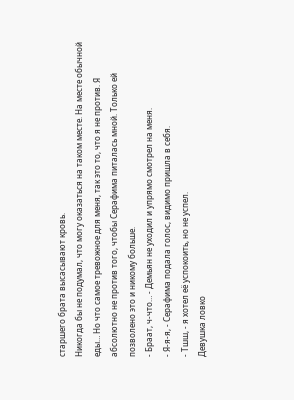старшего брата высасывают кровь.
Никогда бы не подумал, что могу оказаться на таком месте. На месте обычной еды… Но что самое тревожное для меня, так это то, что я не против. Я абсолютно не против того, чтобы Серафима питалась мной. Только ей позволено это и никому больше.
- Браат, ч-что… - Демьян не уходил и упрямо смотрел на меня.
- Я-я-я, - Серафима подала голос, видимо пришла в себя.
- Тшш, - я хотел её успокоить, но не успел.
Девушка ловко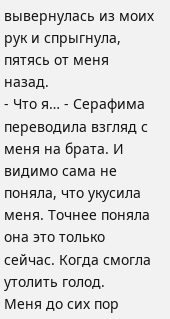вывернулась из моих рук и спрыгнула, пятясь от меня назад.
- Что я… - Серафима переводила взгляд с меня на брата. И видимо сама не поняла, что укусила меня. Точнее поняла она это только сейчас. Когда смогла утолить голод.
Меня до сих пор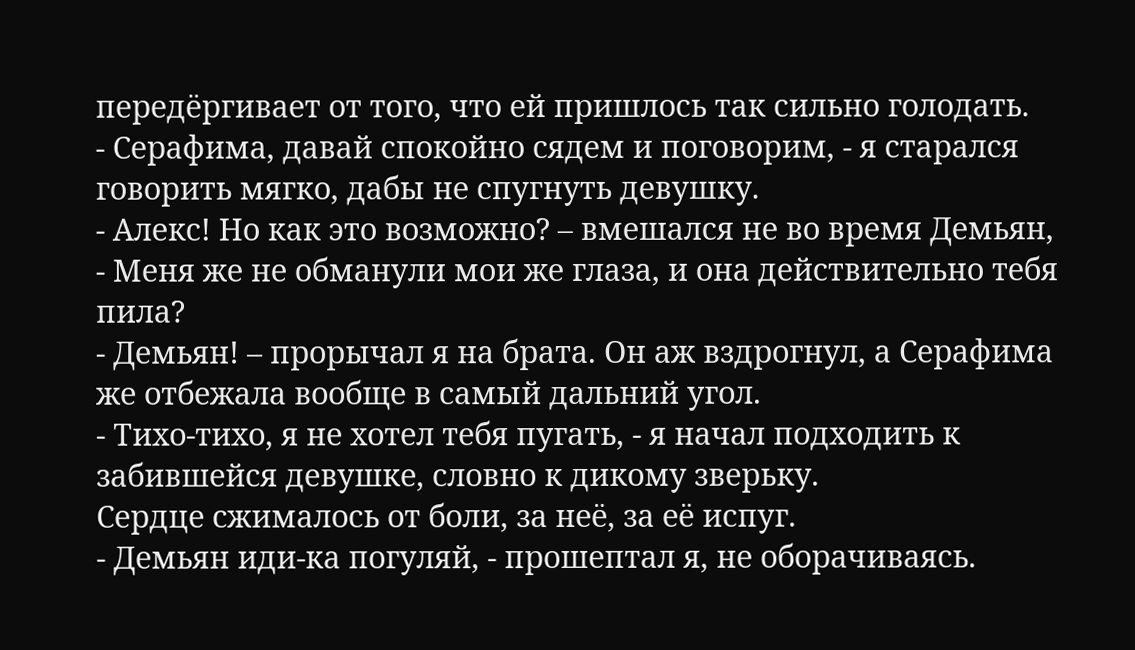передёргивает от того, что ей пришлось так сильно голодать.
- Серафима, давай спокойно сядем и поговорим, - я старался говорить мягко, дабы не спугнуть девушку.
- Алекс! Но как это возможно? – вмешался не во время Демьян, - Меня же не обманули мои же глаза, и она действительно тебя пила?
- Демьян! – прорычал я на брата. Он аж вздрогнул, а Серафима же отбежала вообще в самый дальний угол.
- Тихо-тихо, я не хотел тебя пугать, - я начал подходить к забившейся девушке, словно к дикому зверьку.
Сердце сжималось от боли, за неё, за её испуг.
- Демьян иди-ка погуляй, - прошептал я, не оборачиваясь.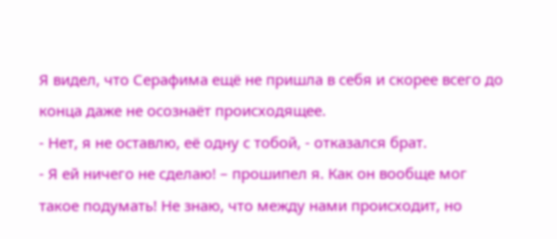Я видел, что Серафима ещё не пришла в себя и скорее всего до конца даже не осознаёт происходящее.
- Нет, я не оставлю, её одну с тобой, - отказался брат.
- Я ей ничего не сделаю! – прошипел я. Как он вообще мог такое подумать! Не знаю, что между нами происходит, но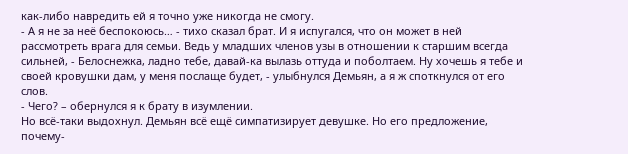как-либо навредить ей я точно уже никогда не смогу.
- А я не за неё беспокоюсь… - тихо сказал брат. И я испугался, что он может в ней рассмотреть врага для семьи. Ведь у младших членов узы в отношении к старшим всегда сильней, - Белоснежка, ладно тебе, давай-ка вылазь оттуда и поболтаем. Ну хочешь я тебе и своей кровушки дам, у меня послаще будет, - улыбнулся Демьян, а я ж споткнулся от его слов.
- Чего? – обернулся я к брату в изумлении.
Но всё-таки выдохнул. Демьян всё ещё симпатизирует девушке. Но его предложение, почему-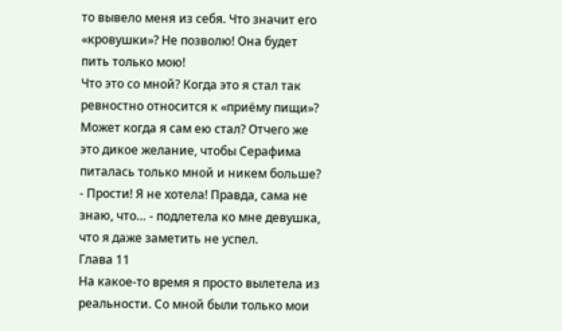то вывело меня из себя. Что значит его «кровушки»? Не позволю! Она будет пить только мою!
Что это со мной? Когда это я стал так ревностно относится к «приёму пищи»? Может когда я сам ею стал? Отчего же это дикое желание, чтобы Серафима питалась только мной и никем больше?
- Прости! Я не хотела! Правда, сама не знаю, что… - подлетела ко мне девушка, что я даже заметить не успел.
Глава 11
На какое-то время я просто вылетела из реальности. Со мной были только мои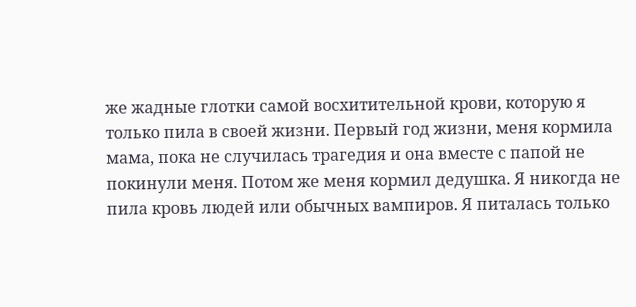же жадные глотки самой восхитительной крови, которую я только пила в своей жизни. Первый год жизни, меня кормила мама, пока не случилась трагедия и она вместе с папой не покинули меня. Потом же меня кормил дедушка. Я никогда не пила кровь людей или обычных вампиров. Я питалась только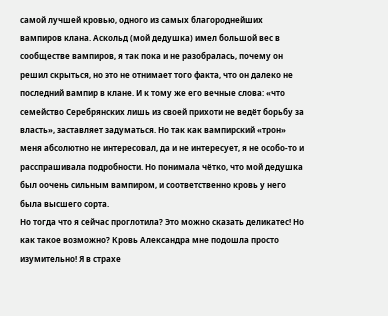самой лучшей кровью, одного из самых благороднейших вампиров клана. Аскольд (мой дедушка) имел большой вес в сообществе вампиров, я так пока и не разобралась, почему он решил скрыться, но это не отнимает того факта, что он далеко не последний вампир в клане. И к тому же его вечные слова: «что семейство Серебрянских лишь из своей прихоти не ведёт борьбу за власть», заставляет задуматься. Но так как вампирский «трон» меня абсолютно не интересовал, да и не интересует, я не особо-то и расспрашивала подробности. Но понимала чётко, что мой дедушка был оочень сильным вампиром, и соответственно кровь у него была высшего сорта.
Но тогда что я сейчас проглотила? Это можно сказать деликатес! Но как такое возможно? Кровь Александра мне подошла просто изумительно! Я в страхе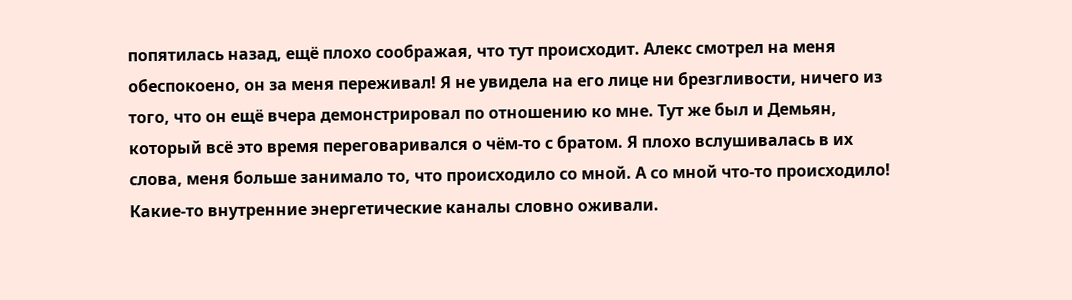попятилась назад, ещё плохо соображая, что тут происходит. Алекс смотрел на меня обеспокоено, он за меня переживал! Я не увидела на его лице ни брезгливости, ничего из того, что он ещё вчера демонстрировал по отношению ко мне. Тут же был и Демьян, который всё это время переговаривался о чём-то с братом. Я плохо вслушивалась в их слова, меня больше занимало то, что происходило со мной. А со мной что-то происходило! Какие-то внутренние энергетические каналы словно оживали.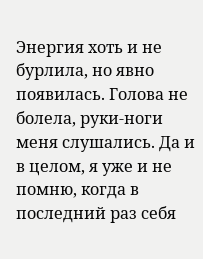Энергия хоть и не бурлила, но явно появилась. Голова не болела, руки-ноги меня слушались. Да и в целом, я уже и не помню, когда в последний раз себя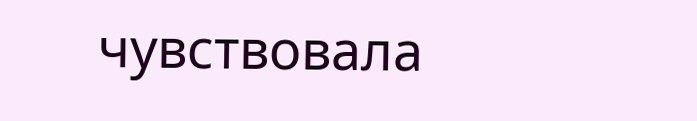чувствовала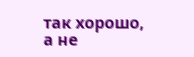так хорошо, а не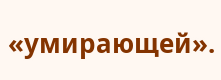«умирающей».